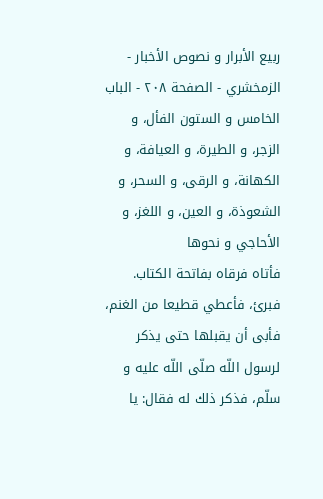ربيع الأبرار و نصوص الأخبار - الزمخشري - الصفحة ٢٠٨ - الباب الخامس و الستون الفأل، و الزجر، و الطيرة، و العيافة، و الكهانة، و الرقى، و السحر، و الشعوذة، و العين، و اللغز، و الأحاجي و نحوها
فأتاه فرقاه بفاتحة الكتاب. فبرئ، فأعطي قطيعا من الغنم، فأبى أن يقبلها حتى يذكر لرسول اللّه صلّى اللّه عليه و سلّم، فذكر ذلك له فقال: يا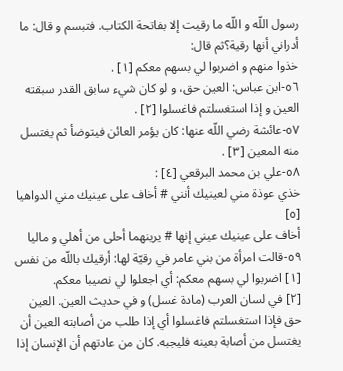رسول اللّه و اللّه ما رقيت إلا بفاتحة الكتاب. فتبسم و قال: ما أدراني أنها رقية؟ثم قال:
خذوا منهم و اضربوا لي بسهم معكم [١] .
٥٦-ابن عباس: العين حق، و لو كان شيء سابق القدر سبقته العين و إذا استغسلتم فاغسلوا [٢] .
٥٧-عائشة رضي اللّه عنها: كان يؤمر العائن فيتوضأ ثم يغتسل منه المعين [٣] .
٥٨-علي بن محمد البرقعي [٤] :
خذي عوذة مني لعينيك أنني # أخاف على عينيك مني الدواهيا [٥]
أخاف على عينيك عيني إنها # يرينهما أحلى من أهلي و ماليا
٥٩-قالت امرأة من بني عامر في رقيّة لها: أرقيك باللّه من نفس
[١] اضربوا لي بسهم معكم: أي اجعلوا لي نصيبا معكم.
[٢] في لسان العرب (مادة غسل) و في حديث العين. العين حق فإذا استغسلتم فاغسلوا أي إذا طلب من أصابته العين أن يغتسل من أصابة بعينه فليجبه. كان من عادتهم أن الإنسان إذا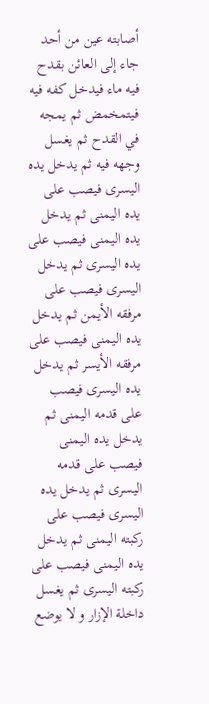أصابته عين من أحد جاء إلى العائن بقدح فيه ماء فيدخل كفه فيه فيتمخمض ثم يمجه في القدح ثم يغسل وجهه فيه ثم يدخل يده اليسرى فيصب على يده اليمنى ثم يدخل يده اليمنى فيصب على يده اليسرى ثم يدخل اليسرى فيصب على مرفقه الأيمن ثم يدخل يده اليمنى فيصب على مرفقه الأيسر ثم يدخل يده اليسرى فيصب على قدمه اليمنى ثم يدخل يده اليمنى فيصب على قدمه اليسرى ثم يدخل يده اليسرى فيصب على ركبته اليمنى ثم يدخل يده اليمنى فيصب على ركبته اليسرى ثم يغسل داخلة الإزار و لا يوضع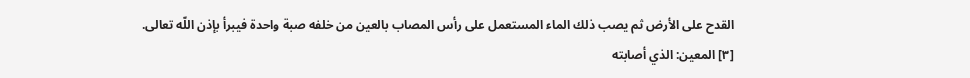القدح على الأرض ثم يصب ذلك الماء المستعمل على رأس المصاب بالعين من خلفه صبة واحدة فيبرأ بإذن اللّه تعالى.
[٣] المعين: الذي أصابته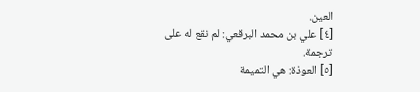العين.
[٤] علي بن محمد البرقعي: لم نقع له على ترجمة.
[٥] العوذة: هي التميمة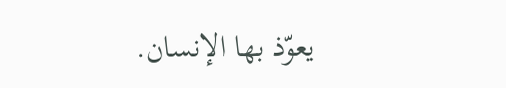يعوّذ بها الإنسان.